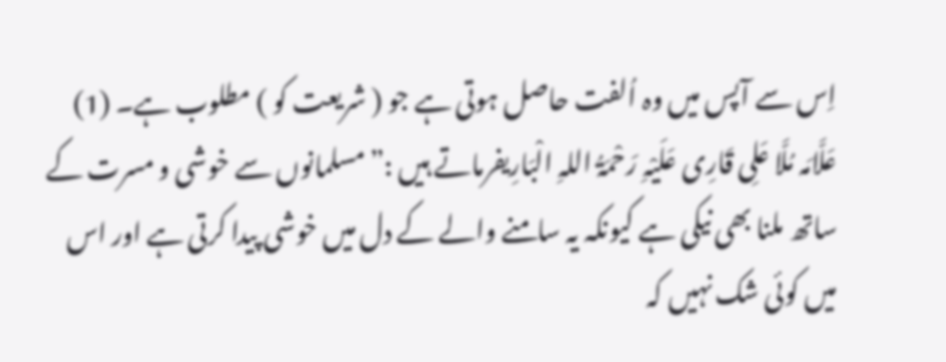اِس سے آپس میں وہ اُلفت حاصل ہوتی ہے جو ( شریعت کو ) مطلوب ہے۔ (1)
عَلَّامَہ مُلَّا عَلِی قَارِی عَلَیْہِ رَحْمَۃُ اللہِ الْبَارِیفرماتے ہیں :”مسلمانوں سے خوشی و مسرت کے ساتھ ملنا بھی نیکی ہے کیونکہ یہ سامنے والے کے دل میں خوشی پیدا کرتی ہے اور اس میں کوئی شک نہیں کہ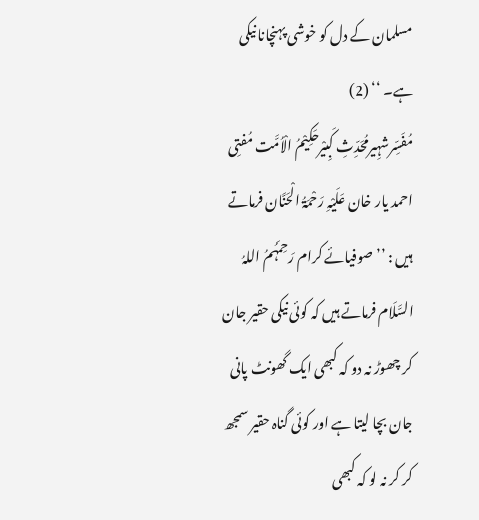مسلمان کے دل کو خوشی پہنچانا نیکی ہے۔ ‘‘ (2)
مُفَسِّرشہِیرمُحَدِّثِ کَبِیْرحَکِیْمُ الْاُمَّت مُفتِی احمد یار خان عَلَیْہِ رَحْمَۃُ الْحَنَّان فرماتے ہیں : ’’ صوفیائے کرام رَحِمَہُمُ اللہُ السَّلَام فرماتے ہیں کہ کوئی نیکی حقیر جان کر چھوڑ نہ دو کہ کبھی ایک گھونٹ پانی جان بچا لیتا ہے اور کوئی گناہ حقیر سمجھ کر کر نہ لو کہ کبھی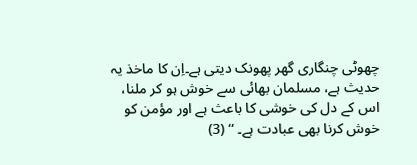چھوٹی چنگاری گھر پھونک دیتی ہے۔اِن کا ماخذ یہ حدیث ہے، مسلمان بھائی سے خوش ہو کر ملنا، اس کے دل کی خوشی کا باعث ہے اور مؤمن کو خوش کرنا بھی عبادت ہے۔ ‘‘ (3)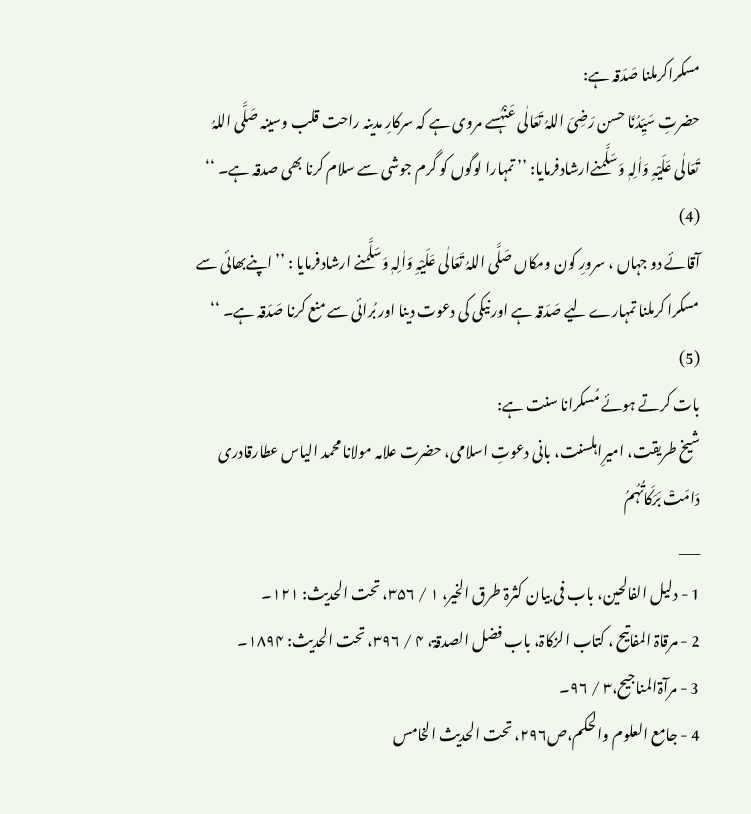مسکراکرملنا صَدَقہ ہے:
حضرتِ سَیِّدُنَا حسن رَضِیَ اللہُ تَعَالٰی عَنْہُسے مروی ہے کہ سرکارِ مدینہ راحت قلب وسینہ صَلَّی اللہُ تَعَالٰی عَلَیْہِ وَاٰلِہٖ وَسَلَّمنےارشادفرمایا: ’’ تمہارا لوگوں کو گرم جوشی سے سلام کرنا بھی صدقہ ہے۔ ‘‘ (4)
آقائے دو جہاں ، سرورِ کون ومکاں صَلَّی اللہُ تَعَالٰی عَلَیْہِ وَاٰلِہٖ وَسَلَّمنے ارشادفرمایا : ’’ اپنےبھائی سے مسکرا کرملنا تمہارے لیے صَدَقہ ہے اور نیکی کی دعوت دینا اور بُرائی سے منع کرنا صَدَقہ ہے۔ ‘‘ (5)
بات کرتے ہوئے مُسکرانا سنت ہے:
شیخ طریقت، امیرِاہلسنت، بانی دعوتِ اسلامی، حضرت علامہ مولانا محمد الیاس عطارقادری دَامَتْ بَرَکَاتُہُمُ
___
1 - دلیل الفالحین، باب فی بیان کثرۃ طرق الخیر، ۱ / ۳۵۶، تحت الحدیث: ۱۲۱۔
2 - مرقاۃ المفاتیح ، کتاب الزکاۃ، باب فضل الصدقۃ، ۴ / ۳۹۶، تحت الحدیث: ۱۸۹۴۔
3 - مرآۃالمناجیح،۳ / ۹۶۔
4 - جامع العلوم والحکم،ص۲۹۶، تحت الحدیث الخامس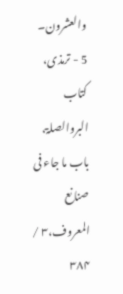والعشرون۔
5 - ترمذی، کتاب البروالصلۃ، باب ما جاء فی صنانع المعروف،۳ / ۳۸۴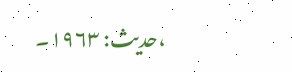،حدیث: ۱۹۶۳۔